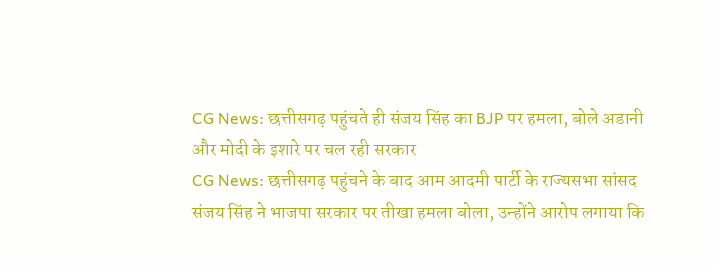CG News: छत्तीसगढ़ पहुंचते ही संजय सिंह का BJP पर हमला, बोले अडानी और मोदी के इशारे पर चल रही सरकार
CG News: छत्तीसगढ़ पहुंचने के बाद आम आदमी पार्टी के राज्यसभा सांसद संजय सिंह ने भाजपा सरकार पर तीखा हमला बोला, उन्होंने आरोप लगाया कि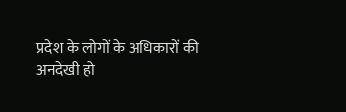प्रदेश के लोगों के अधिकारों की अनदेखी हो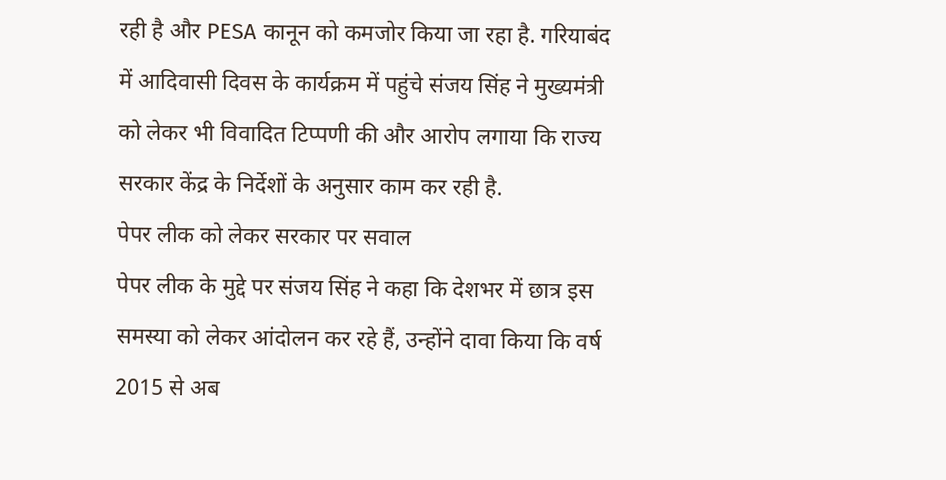रही है और PESA कानून को कमजोर किया जा रहा है. गरियाबंद में आदिवासी दिवस के कार्यक्रम में पहुंचे संजय सिंह ने मुख्यमंत्री को लेकर भी विवादित टिप्पणी की और आरोप लगाया कि राज्य सरकार केंद्र के निर्देशों के अनुसार काम कर रही है.
पेपर लीक को लेकर सरकार पर सवाल
पेपर लीक के मुद्दे पर संजय सिंह ने कहा कि देशभर में छात्र इस समस्या को लेकर आंदोलन कर रहे हैं, उन्होंने दावा किया कि वर्ष 2015 से अब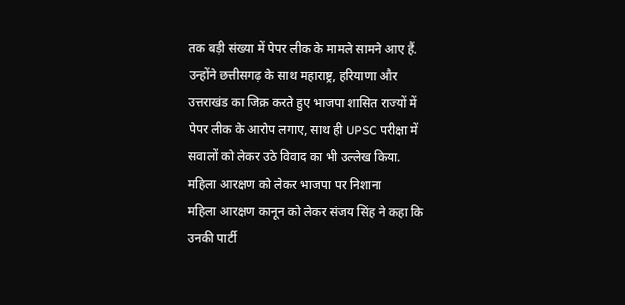तक बड़ी संख्या में पेपर लीक के मामले सामने आए हैं. उन्होंने छत्तीसगढ़ के साथ महाराष्ट्र, हरियाणा और उत्तराखंड का जिक्र करते हुए भाजपा शासित राज्यों में पेपर लीक के आरोप लगाए, साथ ही UPSC परीक्षा में सवालों को लेकर उठे विवाद का भी उल्लेख किया.
महिला आरक्षण को लेकर भाजपा पर निशाना
महिला आरक्षण कानून को लेकर संजय सिंह ने कहा कि उनकी पार्टी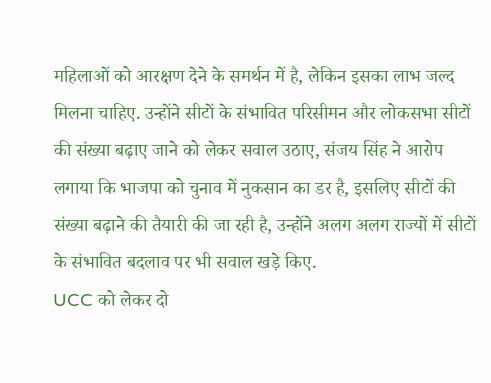महिलाओं को आरक्षण देने के समर्थन में है, लेकिन इसका लाभ जल्द मिलना चाहिए. उन्होंने सीटों के संभावित परिसीमन और लोकसभा सीटों की संख्या बढ़ाए जाने को लेकर सवाल उठाए, संजय सिंह ने आरोप लगाया कि भाजपा को चुनाव में नुकसान का डर है, इसलिए सीटों की संख्या बढ़ाने की तैयारी की जा रही है, उन्होंने अलग अलग राज्यों में सीटों के संभावित बदलाव पर भी सवाल खड़े किए.
UCC को लेकर दो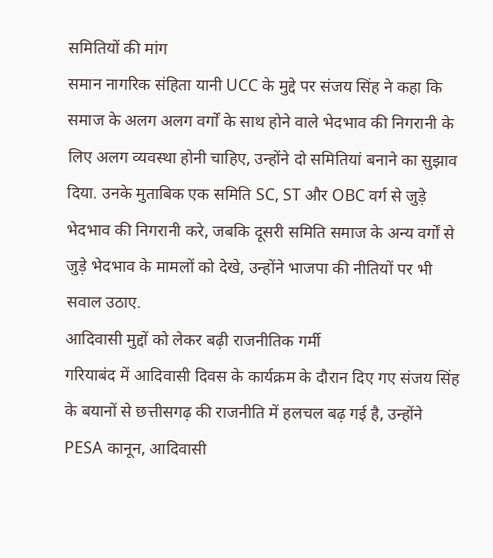समितियों की मांग
समान नागरिक संहिता यानी UCC के मुद्दे पर संजय सिंह ने कहा कि समाज के अलग अलग वर्गों के साथ होने वाले भेदभाव की निगरानी के लिए अलग व्यवस्था होनी चाहिए, उन्होंने दो समितियां बनाने का सुझाव दिया. उनके मुताबिक एक समिति SC, ST और OBC वर्ग से जुड़े भेदभाव की निगरानी करे, जबकि दूसरी समिति समाज के अन्य वर्गों से जुड़े भेदभाव के मामलों को देखे, उन्होंने भाजपा की नीतियों पर भी सवाल उठाए.
आदिवासी मुद्दों को लेकर बढ़ी राजनीतिक गर्मी
गरियाबंद में आदिवासी दिवस के कार्यक्रम के दौरान दिए गए संजय सिंह के बयानों से छत्तीसगढ़ की राजनीति में हलचल बढ़ गई है, उन्होंने PESA कानून, आदिवासी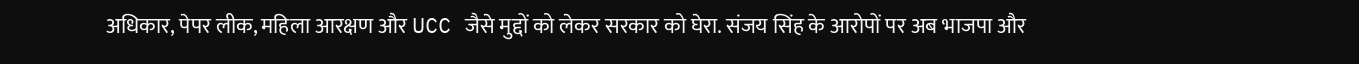अधिकार, पेपर लीक, महिला आरक्षण और UCC जैसे मुद्दों को लेकर सरकार को घेरा. संजय सिंह के आरोपों पर अब भाजपा और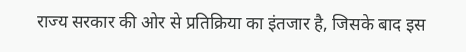राज्य सरकार की ओर से प्रतिक्रिया का इंतजार है, जिसके बाद इस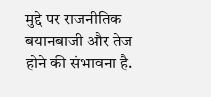मुद्दे पर राजनीतिक बयानबाजी और तेज होने की संभावना है.